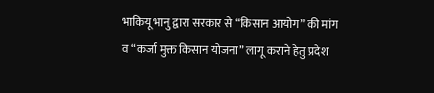भाकियू भानु द्वारा सरकार से “किसान आयोग” की मांग व “कर्जा मुक्त किसान योजना” लागू कराने हेतु प्रदेश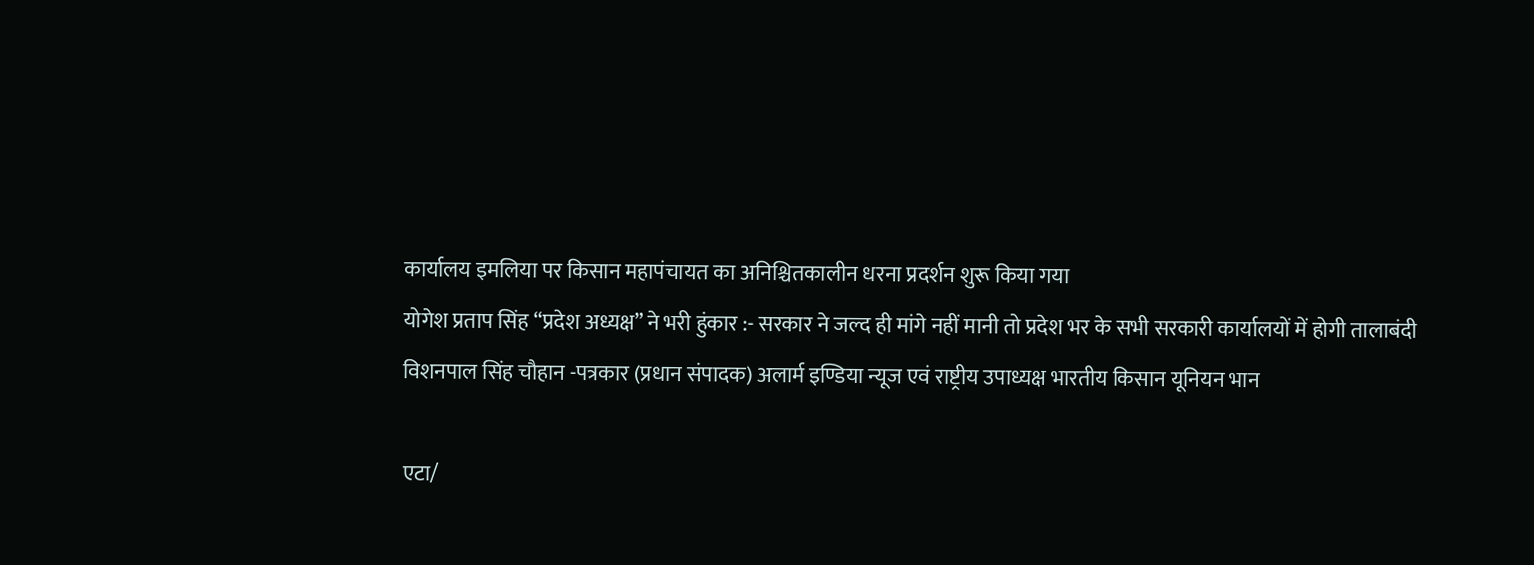कार्यालय इमलिया पर किसान महापंचायत का अनिश्चितकालीन धरना प्रदर्शन शुरू किया गया
योगेश प्रताप सिंह “प्रदेश अध्यक्ष” ने भरी हुंकार :- सरकार ने जल्द ही मांगे नहीं मानी तो प्रदेश भर के सभी सरकारी कार्यालयों में होगी तालाबंदी
विशनपाल सिंह चौहान -पत्रकार (प्रधान संपादक) अलार्म इण्डिया न्यूज एवं राष्ट्रीय उपाध्यक्ष भारतीय किसान यूनियन भान

एटा/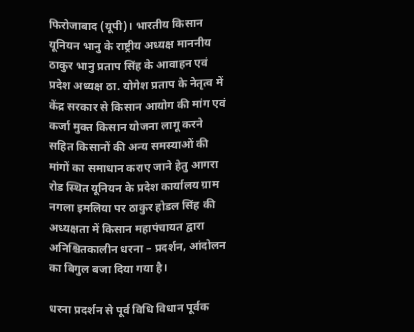फिरोजाबाद (यूपी)। भारतीय किसान यूनियन भानु के राष्ट्रीय अध्यक्ष माननीय ठाकुर भानु प्रताप सिंह के आवाहन एवं प्रदेश अध्यक्ष ठा. योगेश प्रताप के नेतृत्व में केंद्र सरकार से किसान आयोग की मांग एवं कर्जा मुक्त किसान योजना लागू करने सहित किसानों की अन्य समस्याओं की मांगों का समाधान कराए जाने हेतु आगरा रोड स्थित यूनियन के प्रदेश कार्यालय ग्राम नगला इमलिया पर ठाकुर होडल सिंह की अध्यक्षता में किसान महापंचायत द्वारा अनिश्चितकालीन धरना – प्रदर्शन, आंदोलन का बिगुल बजा दिया गया है।

धरना प्रदर्शन से पूर्व विधि विधान पूर्वक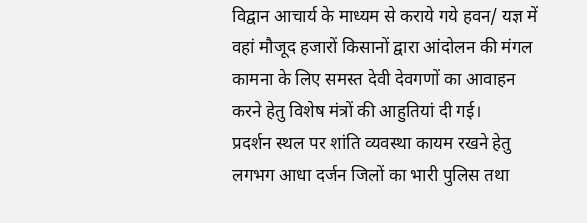विद्वान आचार्य के माध्यम से कराये गये हवन/ यज्ञ में वहां मौजूद हजारों किसानों द्वारा आंदोलन की मंगल कामना के लिए समस्त देवी देवगणों का आवाहन करने हेतु विशेष मंत्रों की आहुतियां दी गई।
प्रदर्शन स्थल पर शांति व्यवस्था कायम रखने हेतु लगभग आधा दर्जन जिलों का भारी पुलिस तथा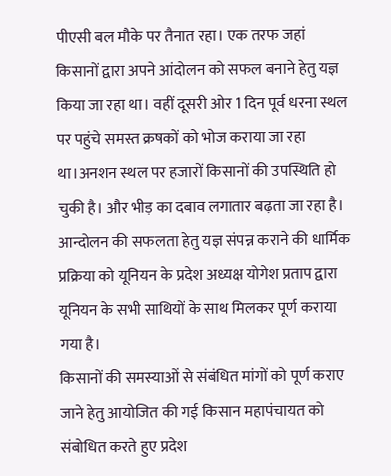पीएसी बल मौके पर तैनात रहा। एक तरफ जहां किसानों द्वारा अपने आंदोलन को सफल बनाने हेतु यज्ञ किया जा रहा था। वहीं दूसरी ओर 1 दिन पूर्व धरना स्थल पर पहुंचे समस्त क्रषकों को भोज कराया जा रहा था।अनशन स्थल पर हजारों किसानों की उपस्थिति हो चुकी है। और भीड़ का दबाव लगातार बढ़ता जा रहा है। आन्दोलन की सफलता हेतु यज्ञ संपन्न कराने की धार्मिक प्रक्रिया को यूनियन के प्रदेश अध्यक्ष योगेश प्रताप द्वारा यूनियन के सभी साथियों के साथ मिलकर पूर्ण कराया गया है।
किसानों की समस्याओं से संबंधित मांगों को पूर्ण कराए जाने हेतु आयोजित की गई किसान महापंचायत को संबोधित करते हुए प्रदेश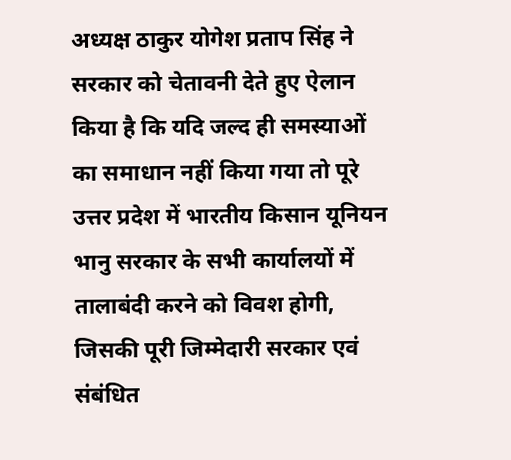अध्यक्ष ठाकुर योगेश प्रताप सिंह ने सरकार को चेतावनी देते हुए ऐलान किया है कि यदि जल्द ही समस्याओं का समाधान नहीं किया गया तो पूरे उत्तर प्रदेश में भारतीय किसान यूनियन भानु सरकार के सभी कार्यालयों में तालाबंदी करने को विवश होगी, जिसकी पूरी जिम्मेदारी सरकार एवं संबंधित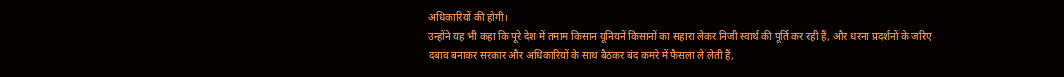अधिकारियों की होगी।
उन्होंने यह भी कहा कि पूरे देश में तमाम किसान यूनियनें किसानों का सहारा लेकर निजी स्वार्थ की पूर्ति कर रही हैं, और धरना प्रदर्शनों के जरिए दबाव बनाकर सरकार और अधिकारियों के साथ बैठकर बंद कमरे में फैसला ले लेती हैं,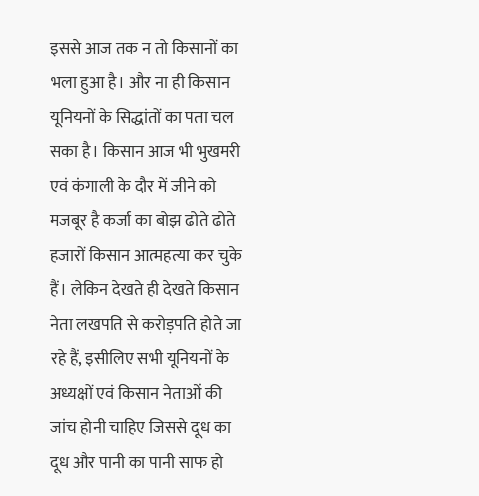इससे आज तक न तो किसानों का भला हुआ है। और ना ही किसान यूनियनों के सिद्धांतों का पता चल सका है। किसान आज भी भुखमरी एवं कंगाली के दौर में जीने को मजबूर है कर्जा का बोझ ढोते ढोते हजारों किसान आत्महत्या कर चुके हैं। लेकिन देखते ही देखते किसान नेता लखपति से करोड़पति होते जा रहे हैं, इसीलिए सभी यूनियनों के अध्यक्षों एवं किसान नेताओं की जांच होनी चाहिए जिससे दूध का दूध और पानी का पानी साफ हो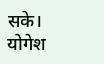सके।
योगेश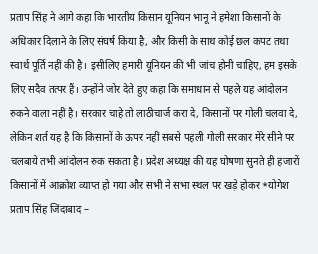प्रताप सिंह ने आगे कहा कि भारतीय किसान यूनियन भानू ने हमेशा किसानों के अधिकार दिलाने के लिए संघर्ष किया है, और किसी के साथ कोई छल कपट तथा स्वार्थ पूर्ति नहीं की है। इसीलिए हमारी यूनियन की भी जांच होनी चाहिए, हम इसके लिए सदैव तत्पर हैं। उन्होंने जोर देते हुए कहा कि समाधान से पहले यह आंदोलन रुकने वाला नहीं है। सरकार चाहे तो लाठीचार्ज करा दे, किसानों पर गोली चलवा दे, लेकिन शर्त यह है कि किसानों के ऊपर नहीं सबसे पहली गोली सरकार मेरे सीने पर चलबाये तभी आंदोलन रुक सकता है। प्रदेश अध्यक्ष की यह घोषणा सुनते ही हजारों किसानों में आक्रोश व्याप्त हो गया और सभी ने सभा स्थल पर खड़े होकर *योगेश प्रताप सिंह जिंदाबाद –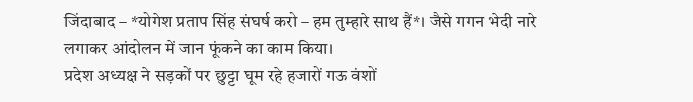जिंदाबाद – *योगेश प्रताप सिंह संघर्ष करो – हम तुम्हारे साथ हैं*। जैसे गगन भेदी नारे लगाकर आंदोलन में जान फूंकने का काम किया।
प्रदेश अध्यक्ष ने सड़कों पर छुट्टा घूम रहे हजारों गऊ वंशों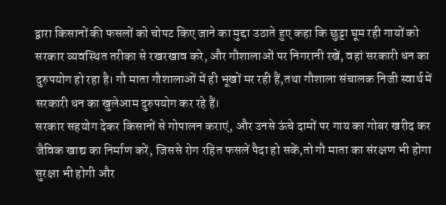द्वारा किसानों की फसलों को चोपट किए जाने का मुद्दा उठाते हुए कहा कि छुट्टा घूम रही गायों को सरकार व्यवस्थित तरीका से रखरखाव करे, और गौशालाओं पर निगरानी रखें, वहां सरकारी धन का दुरुपयोग हो रहा है। गौ माता गौशालाओं में ही भूखों मर रही हैं,तथा गौशाला संचालक निजी स्वार्थ में सरकारी धन का खुलेआम दुरुपयोग कर रहे हैं।
सरकार सहयोग देकर किसानों से गोपालन कराएं, और उनसे ऊंचे दामों पर गाय का गोबर खरीद कर जैविक खाद्य का निर्माण करें, जिससे रोग रहित फसलें पैदा हो सकें,तो गौ माता का संरक्षण भी होगा सुरक्षा भी होगी और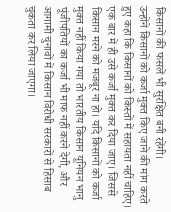किसानों की फसलें भी सुरक्षित बनी रहेंगी।
उन्होंने किसानों को कर्जा मुक्त किए जाने की मांग करते हुए कहा कि किसानों को किस्तों में सहायता नहीं चाहिए। एक बार में ही उसे कर्जा मुक्त कर दिया जाए। जिससे किसान मरने को मजबूर ना हो। यदि किसानों को कर्जा मुक्त नहीं किया गया तो भारतीय किसान यूनियन भानु पूंजीपतियों का कर्जा भी माफ नहीं करने देगी, और आगामी चुनावों में किसान विरोधी सरकारों से हिसाब चुकता कर लिया जाएगा।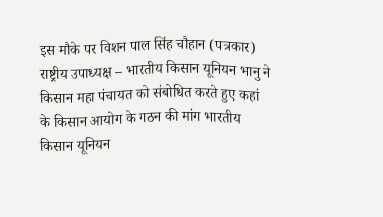इस मौके पर विशन पाल सिंह चौहान (पत्रकार) राष्ट्रीय उपाध्यक्ष – भारतीय किसान यूनियन भानु ने किसान महा पंचायत को संबोधित करते हुए कहां के किसान आयोग के गठन की मांग भारतीय किसान यूनियन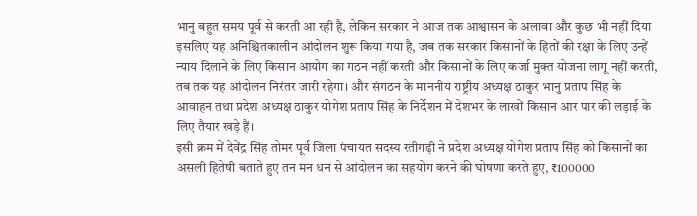भानु बहुत समय पूर्व से करती आ रही है, लेकिन सरकार ने आज तक आश्वासन के अलावा और कुछ भी नहीं दिया इसलिए यह अनिश्चितकालीन आंदोलन शुरू किया गया है, जब तक सरकार किसानों के हितों की रक्षा के लिए उन्हें न्याय दिलाने के लिए किसान आयोग का गठन नहीं करती और किसानों के लिए कर्जा मुक्त योजना लागू नहीं करती, तब तक यह आंदोलन निरंतर जारी रहेगा। और संगठन के माननीय राष्ट्रीय अध्यक्ष ठाकुर भानु प्रताप सिंह के आवाहन तथा प्रदेश अध्यक्ष ठाकुर योगेश प्रताप सिंह के निर्देशन में देशभर के लाखों किसान आर पार की लड़ाई के लिए तैयार खड़े हैं।
इसी क्रम में देवेंद्र सिंह तोमर पूर्व जिला पंचायत सदस्य रतीगढ़ी ने प्रदेश अध्यक्ष योगेश प्रताप सिंह को किसानों का असली हितेषी बताते हुए तन मन धन से आंदोलन का सहयोग करने की घोषणा करते हुए, ₹100000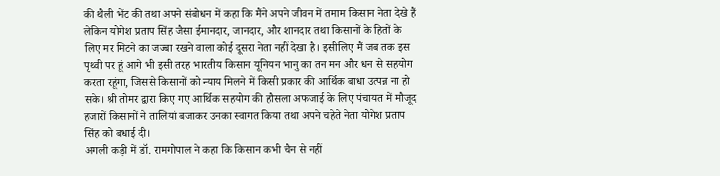की थैली भेंट की तथा अपने संबोधन में कहा कि मैंने अपने जीवन में तमाम किसान नेता देखे हैं लेकिन योगेश प्रताप सिंह जैसा ईमानदार, जानदार, और शानदार तथा किसानों के हितों के लिए मर मिटने का जज्बा रखने वाला कोई दूसरा नेता नहीं देखा है। इसीलिए मैं जब तक इस पृथ्वी पर हूं आगे भी इसी तरह भारतीय किसान यूनियन भानु का तन मन और धन से सहयोग करता रहूंगा, जिससे किसानों को न्याय मिलने में किसी प्रकार की आर्थिक बाधा उत्पन्न ना हो सके। श्री तोमर द्वारा किए गए आर्थिक सहयोग की हौसला अफजाई के लिए पंचायत में मौजूद हजारों किसानों ने तालियां बजाकर उनका स्वागत किया तथा अपने चहेते नेता योगेश प्रताप सिंह को बधाई दी।
अगली कड़ी में डॉ. रामगोपाल ने कहा कि किसान कभी चैन से नहीं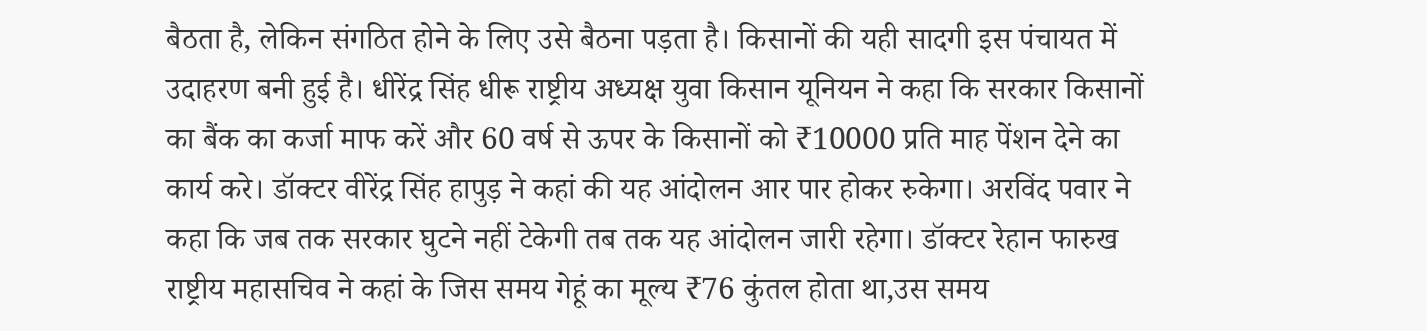बैठता है, लेकिन संगठित होने के लिए उसे बैठना पड़ता है। किसानों की यही सादगी इस पंचायत में उदाहरण बनी हुई है। धीरेंद्र सिंह धीरू राष्ट्रीय अध्यक्ष युवा किसान यूनियन ने कहा कि सरकार किसानों का बैंक का कर्जा माफ करें और 60 वर्ष से ऊपर के किसानों को ₹10000 प्रति माह पेंशन देने का कार्य करे। डॉक्टर वीरेंद्र सिंह हापुड़ ने कहां की यह आंदोलन आर पार होकर रुकेगा। अरविंद पवार ने कहा कि जब तक सरकार घुटने नहीं टेकेगी तब तक यह आंदोलन जारी रहेगा। डॉक्टर रेहान फारुख राष्ट्रीय महासचिव ने कहां के जिस समय गेहूं का मूल्य ₹76 कुंतल होता था,उस समय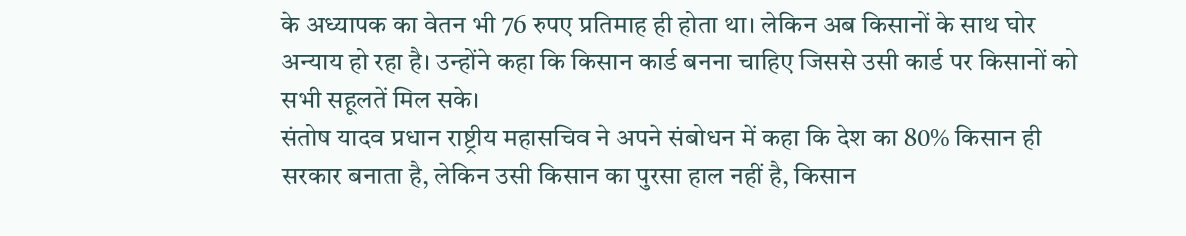के अध्यापक का वेतन भी 76 रुपए प्रतिमाह ही होता था। लेकिन अब किसानों के साथ घोर अन्याय हो रहा है। उन्होंने कहा कि किसान कार्ड बनना चाहिए जिससे उसी कार्ड पर किसानों को सभी सहूलतें मिल सके।
संतोष यादव प्रधान राष्ट्रीय महासचिव ने अपने संबोधन में कहा कि देश का 80% किसान ही सरकार बनाता है, लेकिन उसी किसान का पुरसा हाल नहीं है, किसान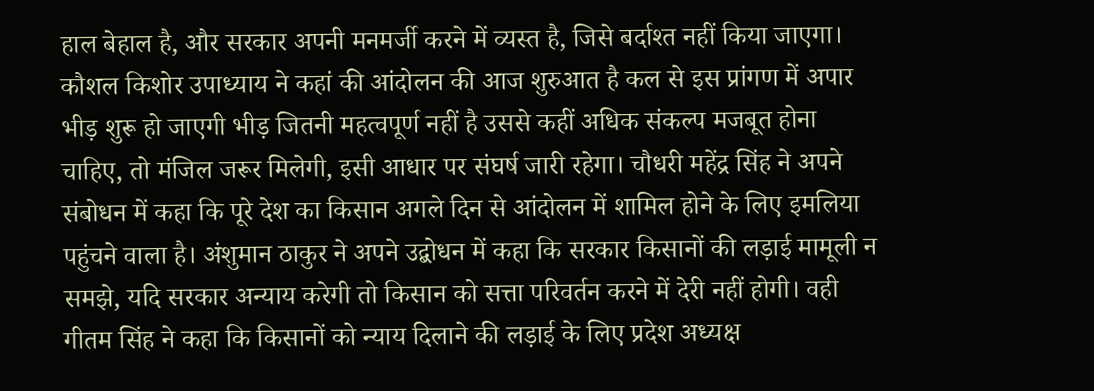हाल बेहाल है, और सरकार अपनी मनमर्जी करने में व्यस्त है, जिसे बर्दाश्त नहीं किया जाएगा। कौशल किशोर उपाध्याय ने कहां की आंदोलन की आज शुरुआत है कल से इस प्रांगण में अपार भीड़ शुरू हो जाएगी भीड़ जितनी महत्वपूर्ण नहीं है उससे कहीं अधिक संकल्प मजबूत होना चाहिए, तो मंजिल जरूर मिलेगी, इसी आधार पर संघर्ष जारी रहेगा। चौधरी महेंद्र सिंह ने अपने संबोधन में कहा कि पूरे देश का किसान अगले दिन से आंदोलन में शामिल होने के लिए इमलिया पहुंचने वाला है। अंशुमान ठाकुर ने अपने उद्बोधन में कहा कि सरकार किसानों की लड़ाई मामूली न समझे, यदि सरकार अन्याय करेगी तो किसान को सत्ता परिवर्तन करने में देरी नहीं होगी। वही गीतम सिंह ने कहा कि किसानों को न्याय दिलाने की लड़ाई के लिए प्रदेश अध्यक्ष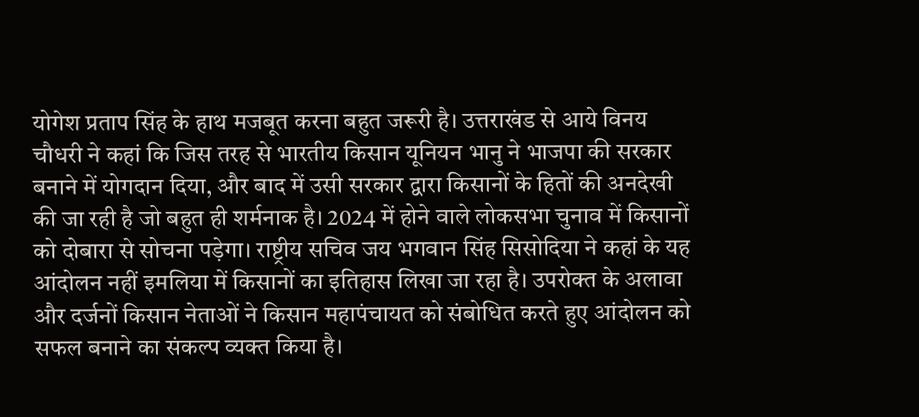योगेश प्रताप सिंह के हाथ मजबूत करना बहुत जरूरी है। उत्तराखंड से आये विनय चौधरी ने कहां कि जिस तरह से भारतीय किसान यूनियन भानु ने भाजपा की सरकार बनाने में योगदान दिया, और बाद में उसी सरकार द्वारा किसानों के हितों की अनदेखी की जा रही है जो बहुत ही शर्मनाक है। 2024 में होने वाले लोकसभा चुनाव में किसानों को दोबारा से सोचना पड़ेगा। राष्ट्रीय सचिव जय भगवान सिंह सिसोदिया ने कहां के यह आंदोलन नहीं इमलिया में किसानों का इतिहास लिखा जा रहा है। उपरोक्त के अलावा और दर्जनों किसान नेताओं ने किसान महापंचायत को संबोधित करते हुए आंदोलन को सफल बनाने का संकल्प व्यक्त किया है।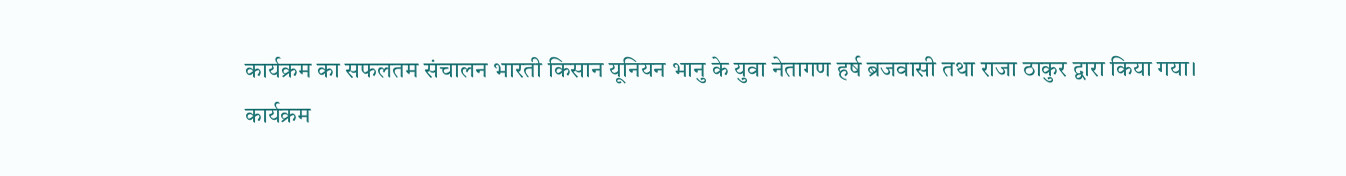कार्यक्रम का सफलतम संचालन भारती किसान यूनियन भानु के युवा नेतागण हर्ष ब्रजवासी तथा राजा ठाकुर द्वारा किया गया।
कार्यक्रम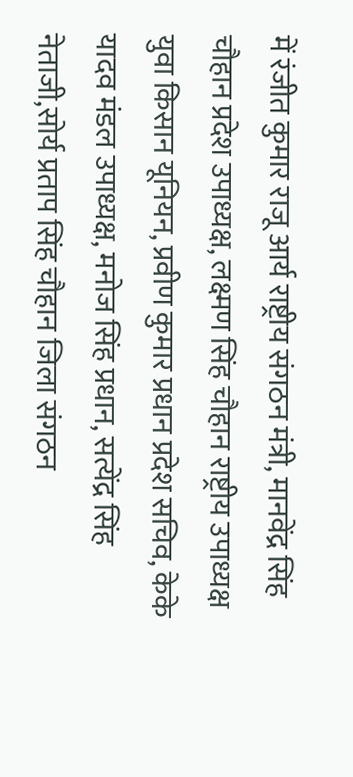में रंजीत कुमार राजू आर्य राष्ट्रीय संगठन मंत्री, मानवेंद्र सिंह चौहान प्रदेश उपाध्यक्ष, लक्ष्मण सिंह चौहान राष्ट्रीय उपाध्यक्ष युवा किसान यूनियन, प्रवीण कुमार प्रधान प्रदेश सचिव, केके यादव मंडल उपाध्यक्ष, मनोज सिंह प्रधान, सत्येंद्र सिंह नेताजी,सोर्य प्रताप सिंह चौहान जिला संगठन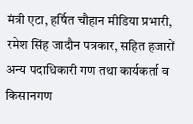मंत्री एटा, हर्षित चौहान मीडिया प्रभारी, रमेश सिंह जादौन पत्रकार, सहित हजारों अन्य पदाधिकारी गण तथा कार्यकर्ता व किसानगण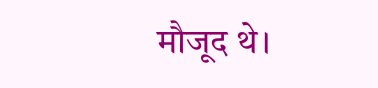मौजूद थे।